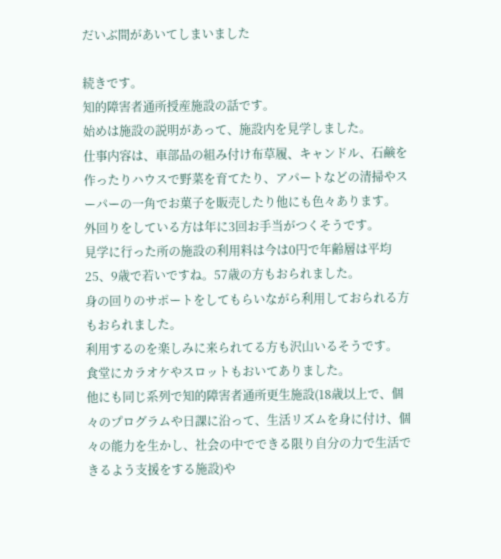だいぶ間があいてしまいました

続きです。
知的障害者通所授産施設の話です。
始めは施設の説明があって、施設内を見学しました。
仕事内容は、車部品の組み付け布草履、キャンドル、石鹸を作ったりハウスで野菜を育てたり、アパートなどの清掃やスーパーの一角でお菓子を販売したり他にも色々あります。
外回りをしている方は年に3回お手当がつくそうです。
見学に行った所の施設の利用料は今は0円で年齢層は平均25、9歳で若いですね。57歳の方もおられました。
身の回りのサポートをしてもらいながら利用しておられる方もおられました。
利用するのを楽しみに来られてる方も沢山いるそうです。
食堂にカラオケやスロットもおいてありました。
他にも同じ系列で知的障害者通所更生施設(18歳以上で、個々のプログラムや日課に沿って、生活リズムを身に付け、個々の能力を生かし、社会の中でできる限り自分の力で生活できるよう支援をする施設)や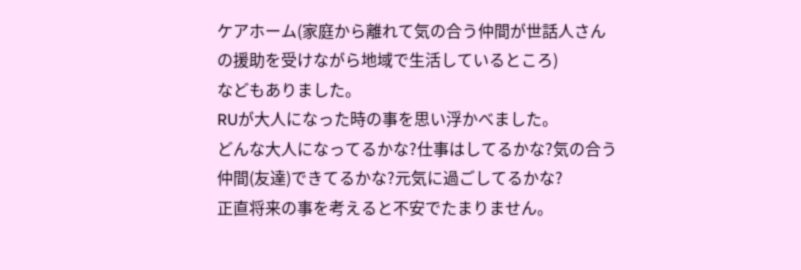ケアホーム(家庭から離れて気の合う仲間が世話人さんの援助を受けながら地域で生活しているところ)
などもありました。
RUが大人になった時の事を思い浮かべました。
どんな大人になってるかな?仕事はしてるかな?気の合う仲間(友達)できてるかな?元気に過ごしてるかな?
正直将来の事を考えると不安でたまりません。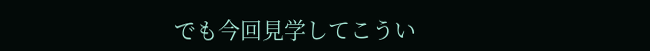でも今回見学してこうい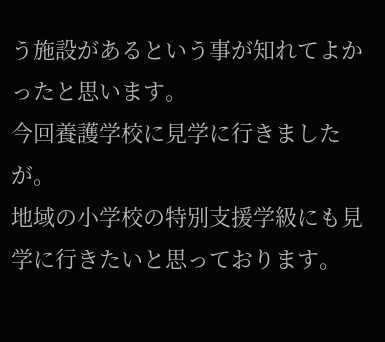う施設があるという事が知れてよかったと思います。
今回養護学校に見学に行きましたが。
地域の小学校の特別支援学級にも見学に行きたいと思っております。